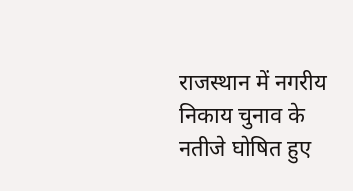राजस्थान में नगरीय निकाय चुनाव के नतीजे घोषित हुए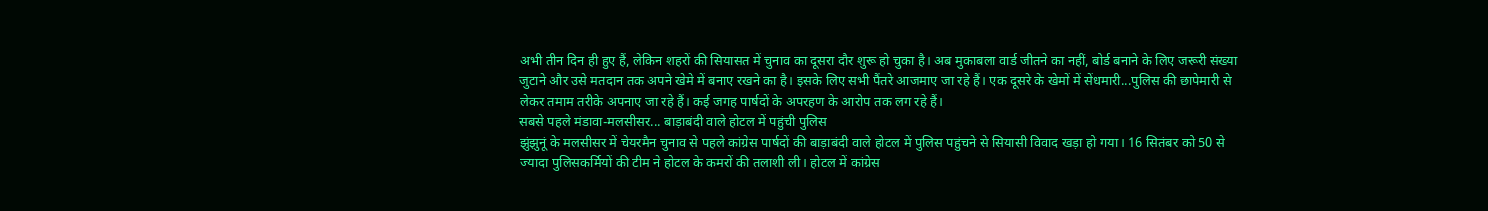अभी तीन दिन ही हुए हैं, लेकिन शहरों की सियासत में चुनाव का दूसरा दौर शुरू हो चुका है। अब मुकाबला वार्ड जीतने का नहीं, बोर्ड बनाने के लिए जरूरी संख्या जुटाने और उसे मतदान तक अपने खेमे में बनाए रखने का है। इसके लिए सभी पैंतरे आजमाए जा रहे हैं। एक दूसरे के खेमों में सेंधमारी...पुलिस की छापेमारी से लेकर तमाम तरीके अपनाए जा रहे हैं। कई जगह पार्षदों के अपरहण के आरोप तक लग रहे हैं।
सबसे पहले मंडावा-मलसीसर... बाड़ाबंदी वाले होटल में पहुंची पुलिस
झुंझुनूं के मलसीसर में चेयरमैन चुनाव से पहले कांग्रेस पार्षदों की बाड़ाबंदी वाले होटल में पुलिस पहुंचने से सियासी विवाद खड़ा हो गया। 16 सितंबर को 50 से ज्यादा पुलिसकर्मियों की टीम ने होटल के कमरों की तलाशी ली। होटल में कांग्रेस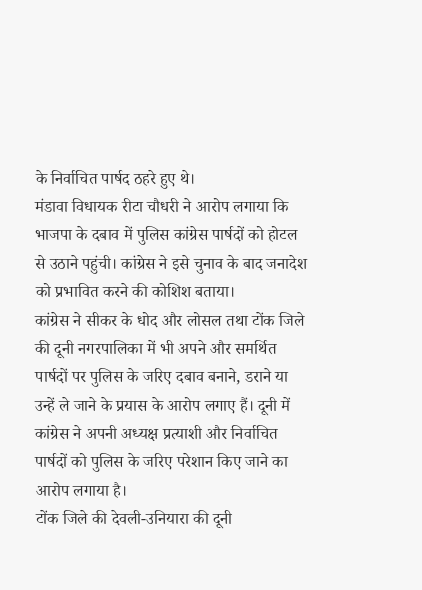के निर्वाचित पार्षद ठहरे हुए थे।
मंडावा विधायक रीटा चौधरी ने आरोप लगाया कि भाजपा के दबाव में पुलिस कांग्रेस पार्षदों को होटल से उठाने पहुंची। कांग्रेस ने इसे चुनाव के बाद जनादेश को प्रभावित करने की कोशिश बताया।
कांग्रेस ने सीकर के धोद और लोसल तथा टोंक जिले की दूनी नगरपालिका में भी अपने और समर्थित पार्षदों पर पुलिस के जरिए दबाव बनाने, डराने या उन्हें ले जाने के प्रयास के आरोप लगाए हैं। दूनी में कांग्रेस ने अपनी अध्यक्ष प्रत्याशी और निर्वाचित पार्षदों को पुलिस के जरिए परेशान किए जाने का आरोप लगाया है।
टोंक जिले की देवली-उनियारा की दूनी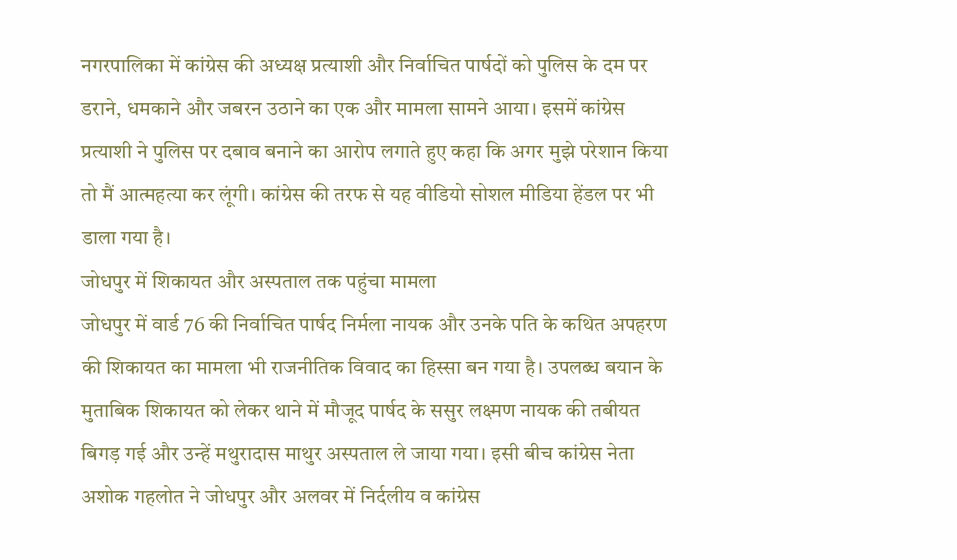नगरपालिका में कांग्रेस की अध्यक्ष प्रत्याशी और निर्वाचित पार्षदों को पुलिस के दम पर डराने, धमकाने और जबरन उठाने का एक और मामला सामने आया। इसमें कांग्रेस प्रत्याशी ने पुलिस पर दबाव बनाने का आरोप लगाते हुए कहा कि अगर मुझे परेशान किया तो मैं आत्महत्या कर लूंगी। कांग्रेस की तरफ से यह वीडियो सोशल मीडिया हेंडल पर भी डाला गया है।
जोधपुर में शिकायत और अस्पताल तक पहुंचा मामला
जोधपुर में वार्ड 76 की निर्वाचित पार्षद निर्मला नायक और उनके पति के कथित अपहरण की शिकायत का मामला भी राजनीतिक विवाद का हिस्सा बन गया है। उपलब्ध बयान के मुताबिक शिकायत को लेकर थाने में मौजूद पार्षद के ससुर लक्ष्मण नायक की तबीयत बिगड़ गई और उन्हें मथुरादास माथुर अस्पताल ले जाया गया। इसी बीच कांग्रेस नेता अशोक गहलोत ने जोधपुर और अलवर में निर्दलीय व कांग्रेस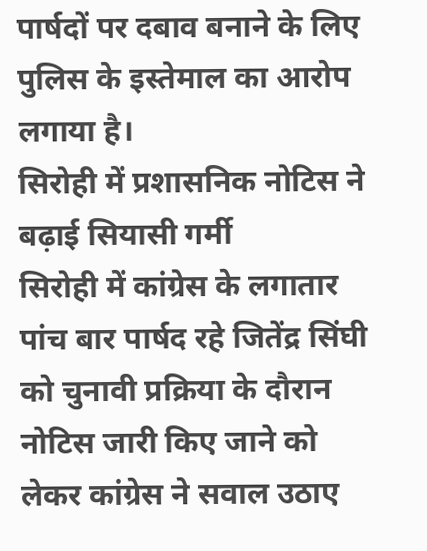पार्षदों पर दबाव बनाने के लिए पुलिस के इस्तेमाल का आरोप लगाया है।
सिरोही में प्रशासनिक नोटिस ने बढ़ाई सियासी गर्मी
सिरोही में कांग्रेस के लगातार पांच बार पार्षद रहे जितेंद्र सिंघी को चुनावी प्रक्रिया के दौरान नोटिस जारी किए जाने को लेकर कांग्रेस ने सवाल उठाए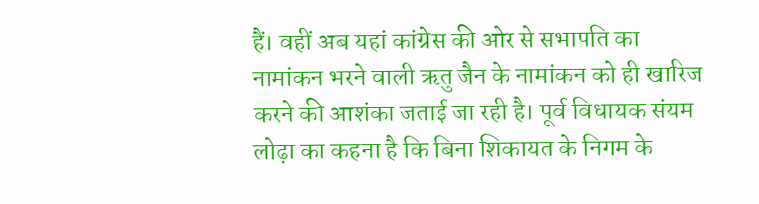हैं। वहीं अब यहां कांग्रेस की ओर से सभापति का नामांकन भरने वाली ऋतु जैन के नामांकन को ही खारिज करने की आशंका जताई जा रही है। पूर्व विधायक संयम लोढ़ा का कहना है कि बिना शिकायत के निगम के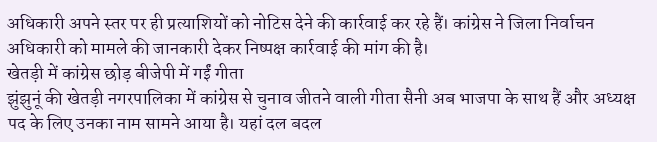अधिकारी अपने स्तर पर ही प्रत्याशियों को नोटिस देने की कार्रवाई कर रहे हैं। कांग्रेस ने जिला निर्वाचन अधिकारी को मामले की जानकारी देकर निष्पक्ष कार्रवाई की मांग की है।
खेतड़ी में कांग्रेस छोड़ बीजेपी में गईं गीता
झुंझुनूं की खेतड़ी नगरपालिका में कांग्रेस से चुनाव जीतने वाली गीता सैनी अब भाजपा के साथ हैं और अध्यक्ष पद के लिए उनका नाम सामने आया है। यहां दल बदल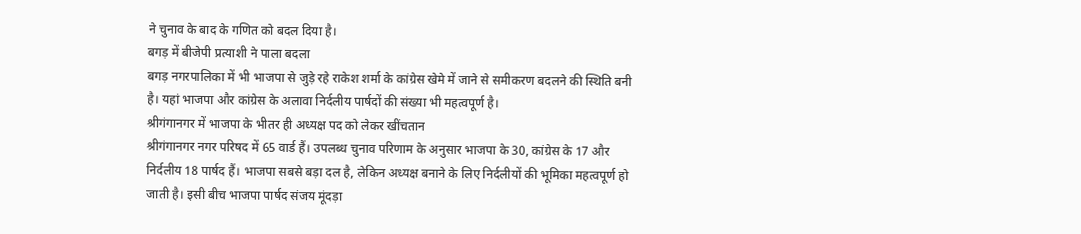ने चुनाव के बाद के गणित को बदल दिया है।
बगड़ में बीजेपी प्रत्याशी ने पाला बदला
बगड़ नगरपालिका में भी भाजपा से जुड़े रहे राकेश शर्मा के कांग्रेस खेमे में जाने से समीकरण बदलने की स्थिति बनी है। यहां भाजपा और कांग्रेस के अलावा निर्दलीय पार्षदों की संख्या भी महत्वपूर्ण है।
श्रीगंगानगर में भाजपा के भीतर ही अध्यक्ष पद को लेकर खींचतान
श्रीगंगानगर नगर परिषद में 65 वार्ड हैं। उपलब्ध चुनाव परिणाम के अनुसार भाजपा के 30, कांग्रेस के 17 और निर्दलीय 18 पार्षद हैं। भाजपा सबसे बड़ा दल है, लेकिन अध्यक्ष बनाने के लिए निर्दलीयों की भूमिका महत्वपूर्ण हो जाती है। इसी बीच भाजपा पार्षद संजय मूंदड़ा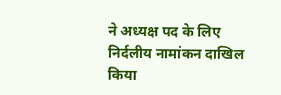ने अध्यक्ष पद के लिए निर्दलीय नामांकन दाखिल किया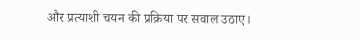और प्रत्याशी चयन की प्रक्रिया पर सवाल उठाए।